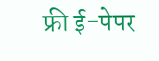फ्री ई-पेपर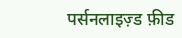पर्सनलाइज़्ड फ़ीड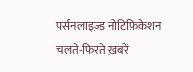पर्सनलाइज़्ड नोटिफ़िकेशन
चलते-फिरते ख़बरें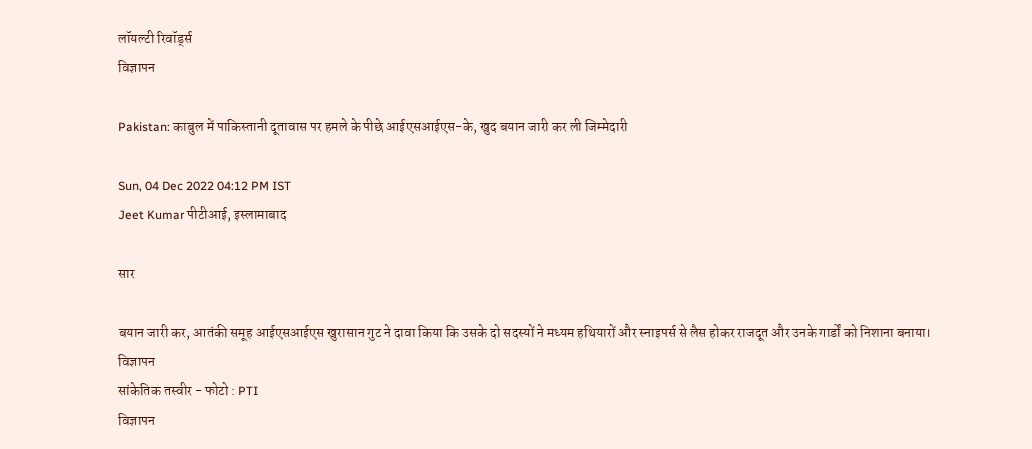लॉयल्टी रिवॉर्ड्स
विज्ञापन

Pakistan: काबुल में पाकिस्तानी दूतावास पर हमले के पीछे आईएसआईएस-के, खुद बयान जारी कर ली जिम्मेदारी

Sun, 04 Dec 2022 04:12 PM IST
Jeet Kumar पीटीआई, इस्लामाबाद

सार

बयान जारी कर, आतंकी समूह आईएसआईएस खुरासान गुट ने दावा किया कि उसके दो सदस्यों ने मध्यम हथियारों और स्नाइपर्स से लैस होकर राजदूत और उनके गार्डों को निशाना बनाया।
विज्ञापन
सांकेतिक तस्वीर - फोटो : PTI
विज्ञापन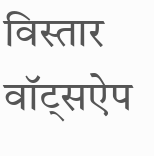विस्तार
वॉट्सऐप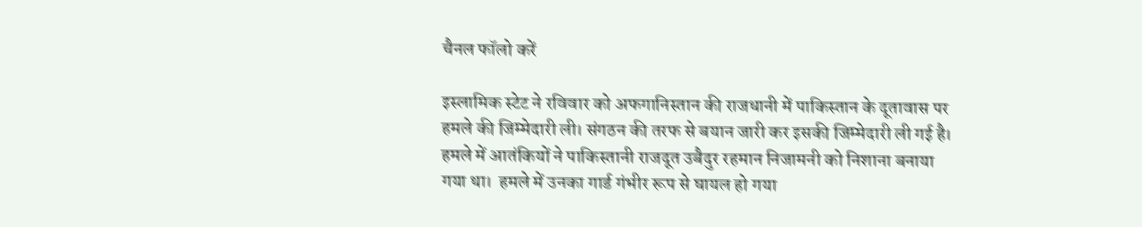चैनल फॉलो करें

इस्लामिक स्टेट ने रविवार को अफगानिस्तान की राजधानी में पाकिस्तान के दूतावास पर हमले की जिम्मेदारी ली। संगठन की तरफ से बयान जारी कर इसकी जिम्मेदारी ली गई है। हमले में आतंकियों ने पाकिस्तानी राजदूत उबैदुर रहमान निजामनी को निशाना बनाया गया था।  हमले में उनका गार्ड गंभीर रूप से घायल हो गया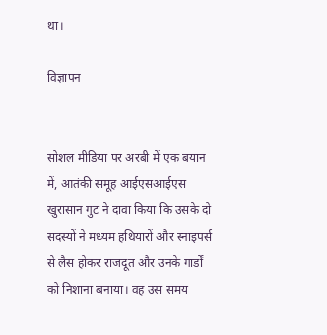था।

विज्ञापन


सोशल मीडिया पर अरबी में एक बयान में, आतंकी समूह आईएसआईएस खुरासान गुट ने दावा किया कि उसके दो सदस्यों ने मध्यम हथियारों और स्नाइपर्स से लैस होकर राजदूत और उनके गार्डों को निशाना बनाया। वह उस समय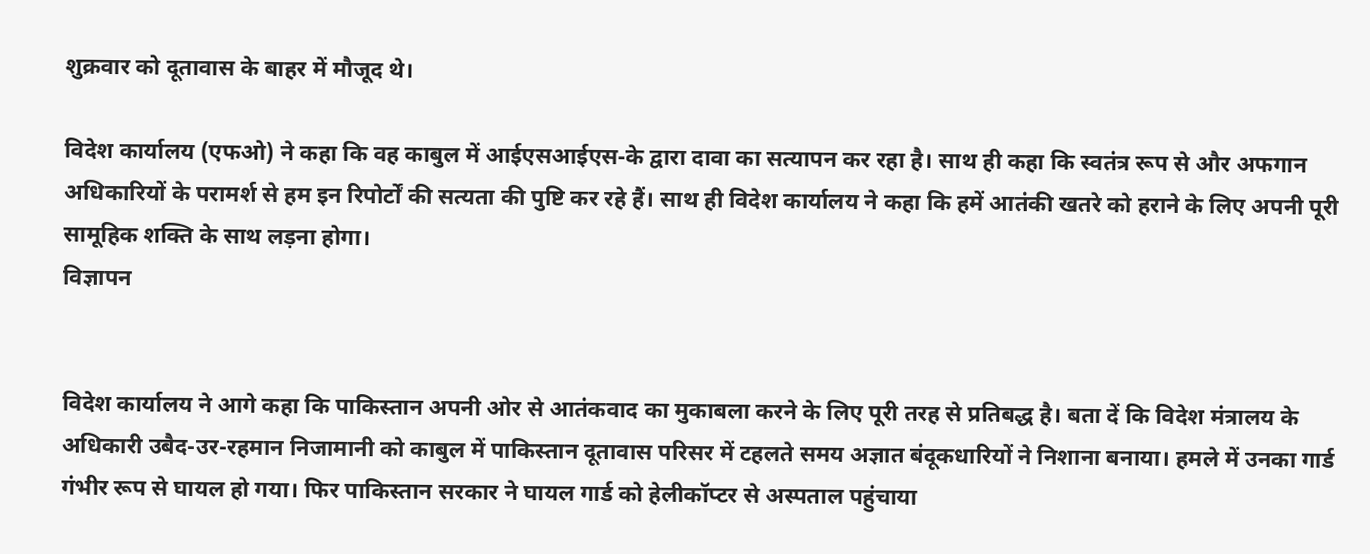शुक्रवार को दूतावास के बाहर में मौजूद थे।

विदेश कार्यालय (एफओ) ने कहा कि वह काबुल में आईएसआईएस-के द्वारा दावा का सत्यापन कर रहा है। साथ ही कहा कि स्वतंत्र रूप से और अफगान अधिकारियों के परामर्श से हम इन रिपोर्टों की सत्यता की पुष्टि कर रहे हैं। साथ ही विदेश कार्यालय ने कहा कि हमें आतंकी खतरे को हराने के लिए अपनी पूरी सामूहिक शक्ति के साथ लड़ना होगा।
विज्ञापन


विदेश कार्यालय ने आगे कहा कि पाकिस्तान अपनी ओर से आतंकवाद का मुकाबला करने के लिए पूरी तरह से प्रतिबद्ध है। बता दें कि विदेश मंत्रालय के अधिकारी उबैद-उर-रहमान निजामानी को काबुल में पाकिस्तान दूतावास परिसर में टहलते समय अज्ञात बंदूकधारियों ने निशाना बनाया। हमले में उनका गार्ड गंभीर रूप से घायल हो गया। फिर पाकिस्तान सरकार ने घायल गार्ड को हेलीकॉप्टर से अस्पताल पहुंचाया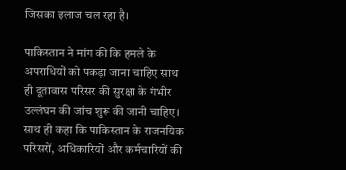जिसका इलाज चल रहा है।

पाकिस्तान ने मांग की कि हमले के अपराधियों को पकड़ा जाना चाहिए साथ ही दूतावास परिसर की सुरक्षा के गंभीर उल्लंघन की जांच शुरू की जानी चाहिए। साथ ही कहा कि पाकिस्तान के राजनयिक परिसरों, अधिकारियों और कर्मचारियों की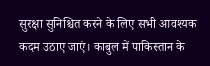सुरक्षा सुनिश्चित करने के लिए सभी आवश्यक कदम उठाए जाएं। काबुल में पाकिस्तान के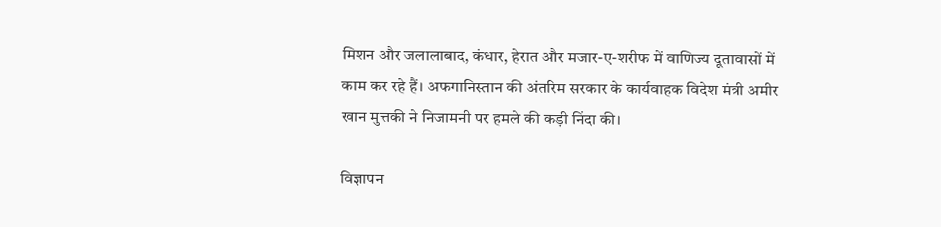मिशन और जलालाबाद, कंधार, हेरात और मजार-ए-शरीफ में वाणिज्य दूतावासों में काम कर रहे हैं। अफगानिस्तान की अंतरिम सरकार के कार्यवाहक विदेश मंत्री अमीर खान मुत्तकी ने निजामनी पर हमले की कड़ी निंदा की।

विज्ञापन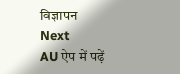विज्ञापन
Next
AU ऐप में पढ़ें